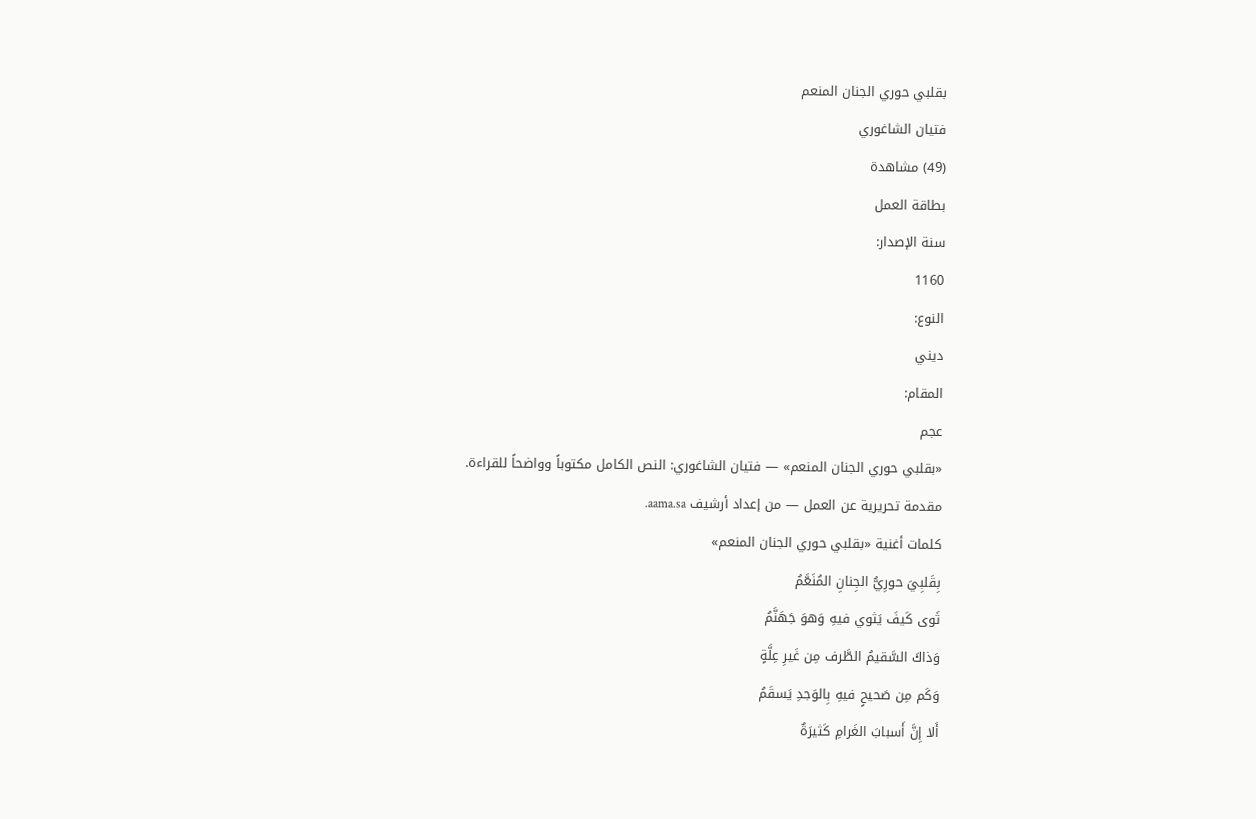بقلبي حوري الجنان المنعم
فتيان الشاغوري
(49) مشاهدة
بطاقة العمل
سنة الإصدار:
1160
النوع:
ديني
المقام:
عجم
«بقلبي حوري الجنان المنعم» — فتيان الشاغوري: النص الكامل مكتوباً وواضحاً للقراءة.
مقدمة تحريرية عن العمل — من إعداد أرشيف aama.sa.
كلمات أغنية «بقلبي حوري الجنان المنعم»
بِقَلبِيَ حورِيُّ الجِنانِ المُنَعَّمُ
ثَوى كَيفَ يَثوي فيهِ وَهوَ جَهَنَّمُ
وَذاكَ السَّقيمُ الطَّرف مِن غَيرِ عِلَّةٍ
وَكَم مِن صَحيحٍ فيهِ بِالوَجدِ يَسقَمُ
أَلا إِنَّ أَسبابَ الغَرامِ كَثيرَةٌ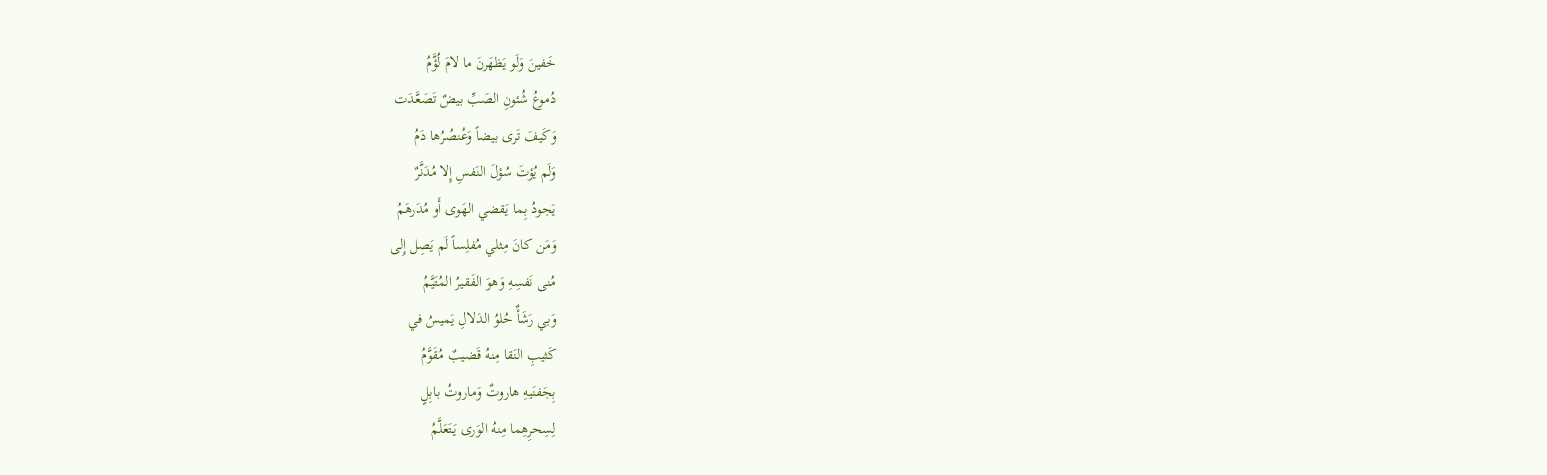خَفينَ وَلَو يَظهَرنَ ما لامَ لُؤَّمُ
دُموعُ شُئونِ الصَبِّ بيضٌ تَصَعَّدَت
وَكَيفَ تَرى بيضاً وَعُنصُرُها دَمُ
وَلَم يُؤتَ سُؤلَ النَفسِ إِلا مُدَنَّرٌ
يَجودُ بِما يَقضي الهَوى أَو مُدَرهَمُ
وَمَن كانَ مِثلي مُفلِساً لَم يَصِل إِلى
مُنى نَفسِهِ وَهوَ الفَقيرُ المُتَيَّمُ
وَبي رَشَأٌ حُلوُ الدَلالِ يَميسُ في
كَثيبِ النَقا مِنهُ قَضيبٌ مُقَوَّمُ
بِجَفنَيهِ هاروتٌ وَماروتُ بابِلٍ
لِسِحرِهِما مِنهُ الوَرى يَتَعَلَّمُ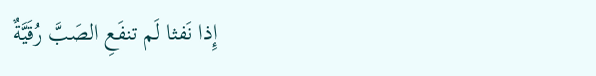إِذا نَفثا لَم تنفَعِ الصَبَّ رُقَيَّةٌ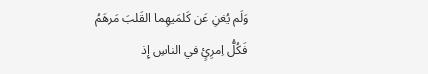وَلَم يُغنِ عَن كَلمَيهِما القَلبَ مَرهَمُ
فَكُلُّ اِمرِئٍ في الناسِ إِذ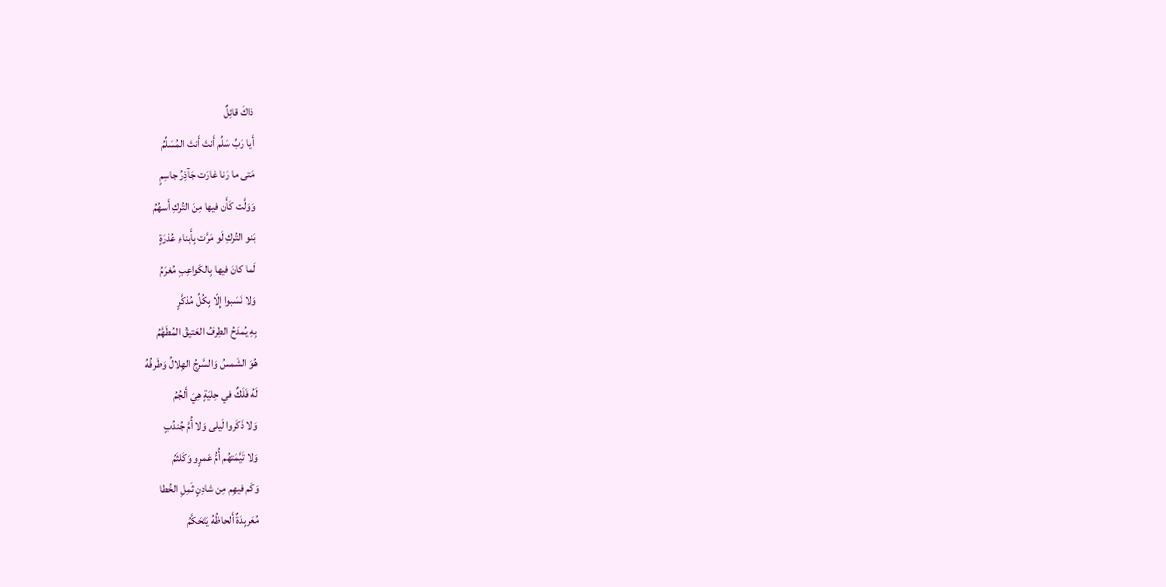ذاكَ قائِلٌ
أَيا رَبِّ سَلِّم أَنتَ أَنتَ المُسَلِّمُ
مَتى ما رَنا غارَت جَآذِرُ جاسِمٍ
وَوَلَّت كَأَن فيها مِنَ التُركِ أَسهُمُ
بَنو التُركِ لَو مَرَّت بِأَبناءِ عُذرَةٍ
لَما كانَ فيها بِالكَواعِبِ مُغرَمُ
وَلا نَسَبوا إِلّا بِكُلِّ مُذكَّرٍ
بِهِ يُمدَحُ الطِرفُ العَتيقُ المُطَهَّمُ
هُوَ الشَمسُ وَالسَّرجُ الهِلالُ وَطَرفُهُ
لَهُ فَلَكٌ في حِليَةٍ هِيَ أَلجُمُ
وَلا ذَكَروا لَيلى وَلا أُمَّ جُندُبٍ
وَلا تَيَّمَتهُم أُمُّ عَمرٍو وَكَلثَمُ
وَكَم فيهِم مِن شادِنٍ ثَمِلِ الخُطا
مُعَربِدَةٌ أَلحاظُهُ يَتَحَكَّمُ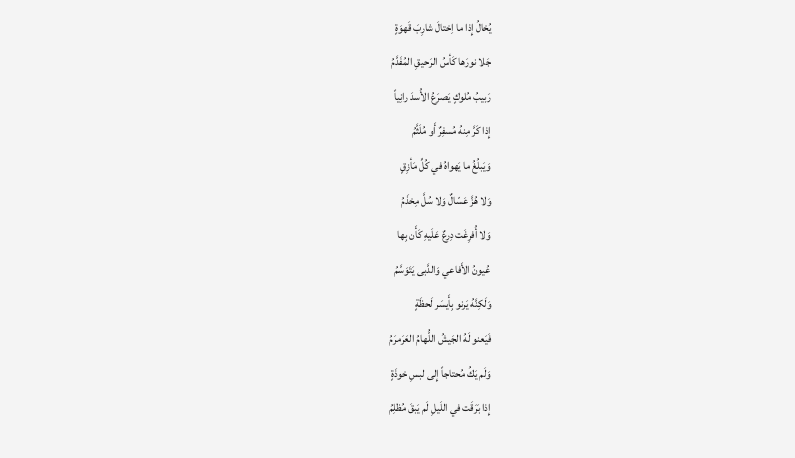يُخالُ إِذا ما اِختالَ شارِبَ قَهوَةٍ
جَلا نورَها كَأسُ الرَحيقِ المُفَدَّمُ
رَبيبُ مُلوكٍ يَصرَعُ الأُسدَ رانِياً
إِذا كَرَّ مِنهُ مُسفِرٌ أَو مُلَثَّمُ
وَيَبلُغُ ما يَهواهُ في كُلِّ مَأزِقٍ
وَلا هُزَّ عَسّالٌ وَلا سُلَّ مِخذَمُ
وَلا أُفرِغَت دِرعٌ عَلَيهِ كَأَن بِها
عُيونُ الأَفاعي وَالدَّبى يَتَوَسَّمُ
وَلَكِنَّهُ يَرنو بِأَيسَر لَحظَةٍ
فَيَعنو لَهُ الجَيشُ اللُّهامُ العَرَمرَمُ
وَلَم يَكُ مُحتاجاً إِلى لبسِ خوذَةٍ
إِذا بَرَقَت في اللَيلِ لَم يَبقَ مُظلِمُ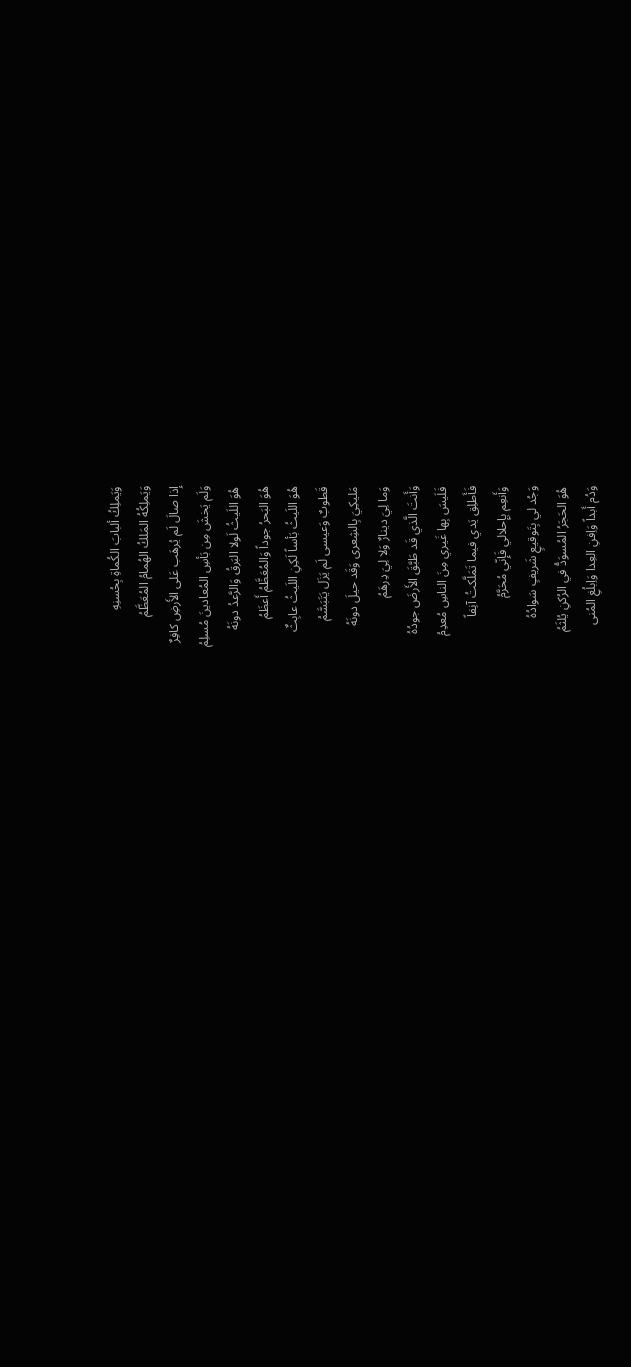وَيَملِكُ ألبابَ الكُماةِ بِحُسنِهِ
وَيَملِكُهُ المَلكُ الهُمامُ المُعَظَّمُ
إِذا صالَ لَم يُرهَب عَلى الأَرضِ كافِرٌ
وَلَم يَخشَ مِن بَأسِ المُعادينَ مُسلِمُ
هُوَ اللَيثُ لَولا البَرقُ وَالرَّعدُ دونَهُ
هُوَ البَحرُ جوداً وَالمُعَظَّمُ أَعظَمُ
هُوَ اللَيثُ بَأساً لَكِنِ اللَيثُ عابِثٌ
قَطوبٌ وَعيسى لَم يَزَل يَتَبَسَّمُ
مَليكِيَ بِالشِعرى وَقَد حيلَ دونَهُ
وَما لِيَ دينارٌ وَلا لِيَ دِرهَمُ
وَأَنتَ الَّذي قَد طَبَّقَ الأَرضَ جودُهُ
فَلَيسَ بِها غَيري مِنَ الناسِ مُعدِمُ
فَأَطلِق يَدي فيما تَمَلَّكتُ آنِفاً
وَأَنعِم بِإِحلالي فَإِنّي مُحَرَّمُ
وَجُد لي بِتَوقيعٍ شَريفٍ سَوادُهُ
هُوَ الحَجَرُ المُسوَدُّ في الرُكنِ يُلثَمُ
وَدُم أَبداً وَاِفنِ العِدا وَاِبلُغِ المُنى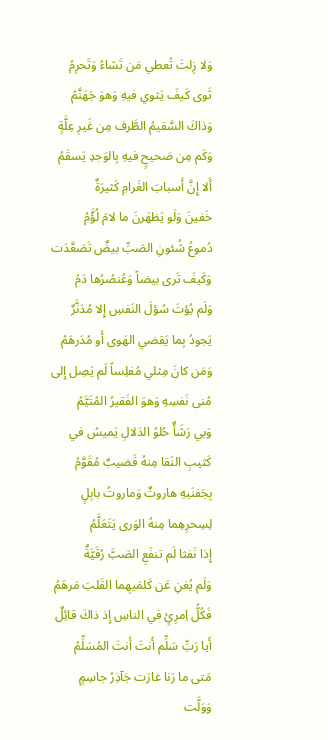وَلا زِلتَ تُعطي مَن تَشاءُ وَتَحرِمُ
ثَوى كَيفَ يَثوي فيهِ وَهوَ جَهَنَّمُ
وَذاكَ السَّقيمُ الطَّرف مِن غَيرِ عِلَّةٍ
وَكَم مِن صَحيحٍ فيهِ بِالوَجدِ يَسقَمُ
أَلا إِنَّ أَسبابَ الغَرامِ كَثيرَةٌ
خَفينَ وَلَو يَظهَرنَ ما لامَ لُؤَّمُ
دُموعُ شُئونِ الصَبِّ بيضٌ تَصَعَّدَت
وَكَيفَ تَرى بيضاً وَعُنصُرُها دَمُ
وَلَم يُؤتَ سُؤلَ النَفسِ إِلا مُدَنَّرٌ
يَجودُ بِما يَقضي الهَوى أَو مُدَرهَمُ
وَمَن كانَ مِثلي مُفلِساً لَم يَصِل إِلى
مُنى نَفسِهِ وَهوَ الفَقيرُ المُتَيَّمُ
وَبي رَشَأٌ حُلوُ الدَلالِ يَميسُ في
كَثيبِ النَقا مِنهُ قَضيبٌ مُقَوَّمُ
بِجَفنَيهِ هاروتٌ وَماروتُ بابِلٍ
لِسِحرِهِما مِنهُ الوَرى يَتَعَلَّمُ
إِذا نَفثا لَم تنفَعِ الصَبَّ رُقَيَّةٌ
وَلَم يُغنِ عَن كَلمَيهِما القَلبَ مَرهَمُ
فَكُلُّ اِمرِئٍ في الناسِ إِذ ذاكَ قائِلٌ
أَيا رَبِّ سَلِّم أَنتَ أَنتَ المُسَلِّمُ
مَتى ما رَنا غارَت جَآذِرُ جاسِمٍ
وَوَلَّت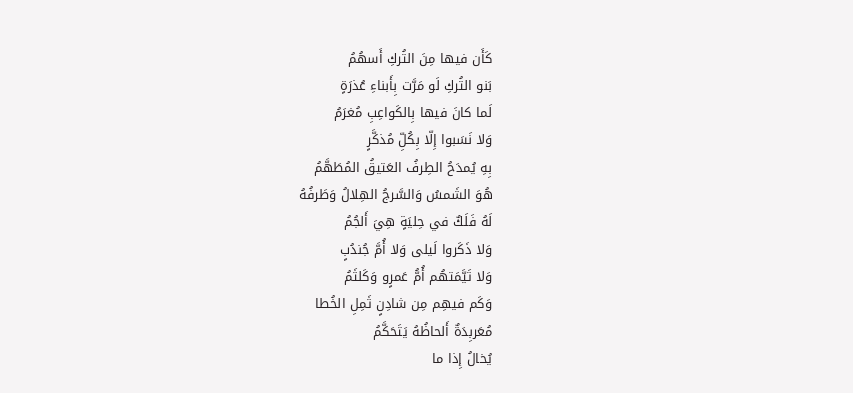كَأَن فيها مِنَ التُركِ أَسهُمُ
بَنو التُركِ لَو مَرَّت بِأَبناءِ عُذرَةٍ
لَما كانَ فيها بِالكَواعِبِ مُغرَمُ
وَلا نَسَبوا إِلّا بِكُلِّ مُذكَّرٍ
بِهِ يُمدَحُ الطِرفُ العَتيقُ المُطَهَّمُ
هُوَ الشَمسُ وَالسَّرجُ الهِلالُ وَطَرفُهُ
لَهُ فَلَكٌ في حِليَةٍ هِيَ أَلجُمُ
وَلا ذَكَروا لَيلى وَلا أُمَّ جُندُبٍ
وَلا تَيَّمَتهُم أُمُّ عَمرٍو وَكَلثَمُ
وَكَم فيهِم مِن شادِنٍ ثَمِلِ الخُطا
مُعَربِدَةٌ أَلحاظُهُ يَتَحَكَّمُ
يُخالُ إِذا ما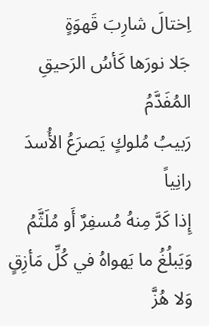اِختالَ شارِبَ قَهوَةٍ
جَلا نورَها كَأسُ الرَحيقِ المُفَدَّمُ
رَبيبُ مُلوكٍ يَصرَعُ الأُسدَ رانِياً
إِذا كَرَّ مِنهُ مُسفِرٌ أَو مُلَثَّمُ
وَيَبلُغُ ما يَهواهُ في كُلِّ مَأزِقٍ
وَلا هُزَّ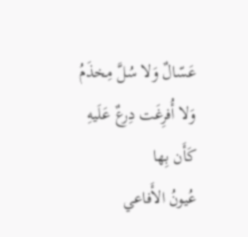عَسّالٌ وَلا سُلَّ مِخذَمُ
وَلا أُفرِغَت دِرعٌ عَلَيهِ كَأَن بِها
عُيونُ الأَفاعي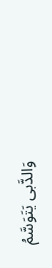وَالدَّبى يَتَوَسَّمُ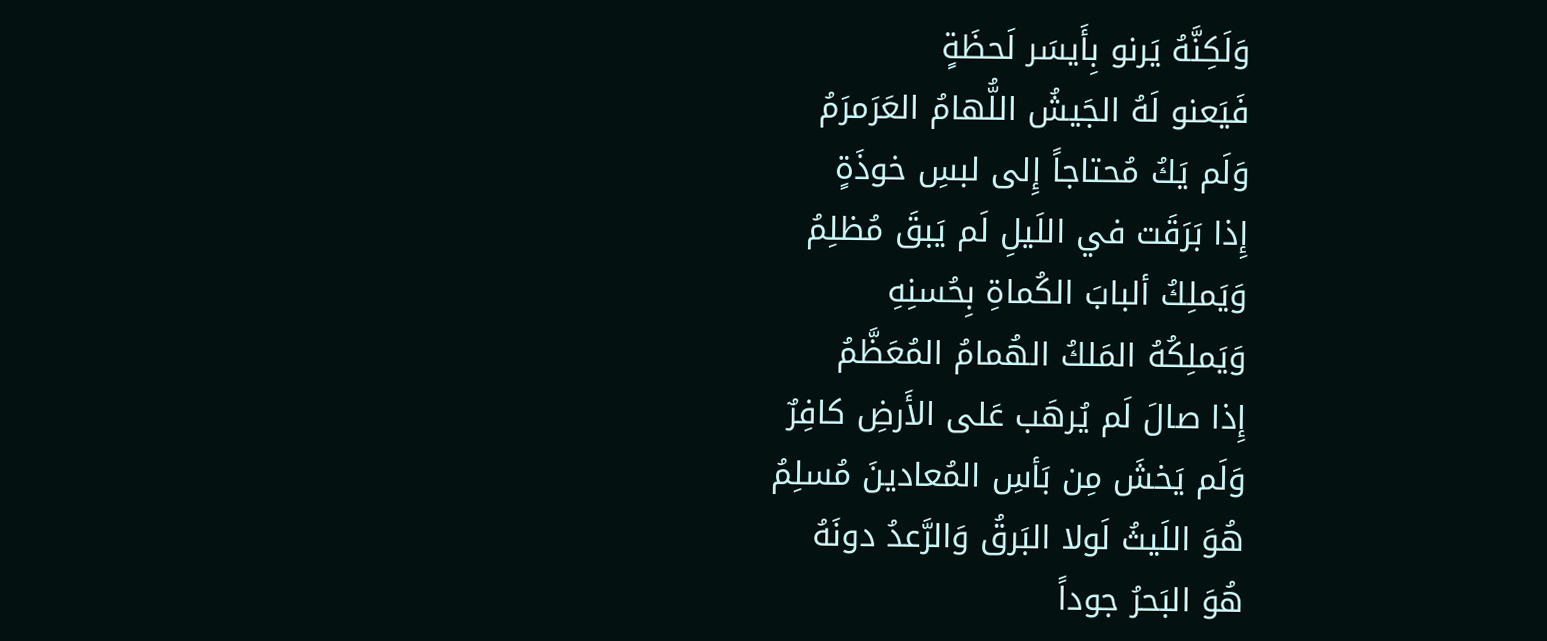وَلَكِنَّهُ يَرنو بِأَيسَر لَحظَةٍ
فَيَعنو لَهُ الجَيشُ اللُّهامُ العَرَمرَمُ
وَلَم يَكُ مُحتاجاً إِلى لبسِ خوذَةٍ
إِذا بَرَقَت في اللَيلِ لَم يَبقَ مُظلِمُ
وَيَملِكُ ألبابَ الكُماةِ بِحُسنِهِ
وَيَملِكُهُ المَلكُ الهُمامُ المُعَظَّمُ
إِذا صالَ لَم يُرهَب عَلى الأَرضِ كافِرٌ
وَلَم يَخشَ مِن بَأسِ المُعادينَ مُسلِمُ
هُوَ اللَيثُ لَولا البَرقُ وَالرَّعدُ دونَهُ
هُوَ البَحرُ جوداً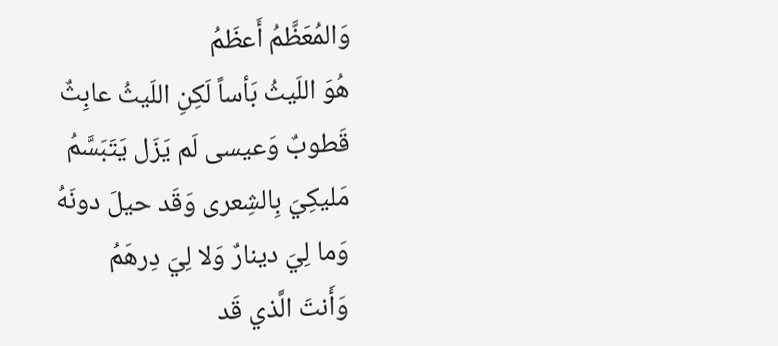وَالمُعَظَّمُ أَعظَمُ
هُوَ اللَيثُ بَأساً لَكِنِ اللَيثُ عابِثٌ
قَطوبٌ وَعيسى لَم يَزَل يَتَبَسَّمُ
مَليكِيَ بِالشِعرى وَقَد حيلَ دونَهُ
وَما لِيَ دينارٌ وَلا لِيَ دِرهَمُ
وَأَنتَ الَّذي قَد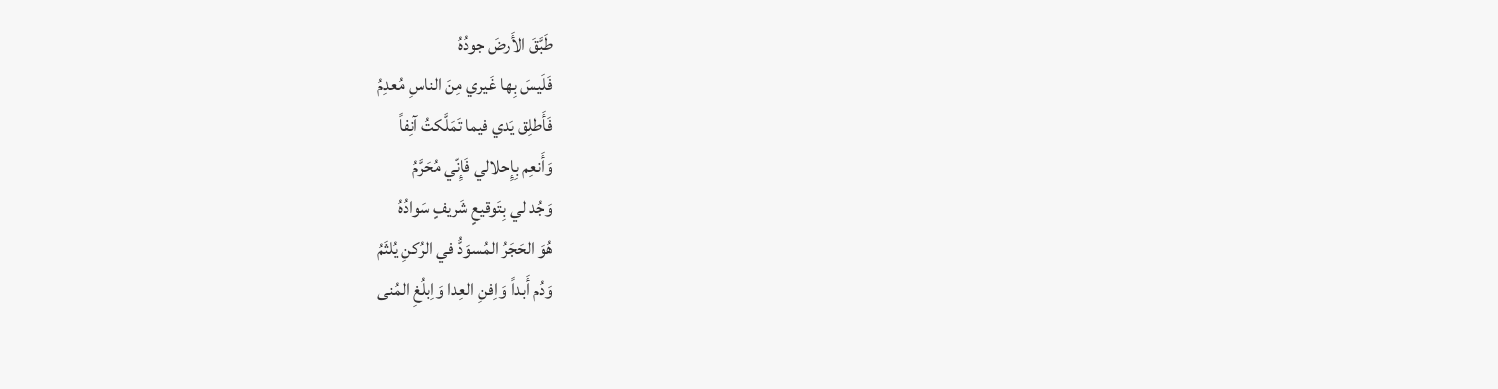طَبَّقَ الأَرضَ جودُهُ
فَلَيسَ بِها غَيري مِنَ الناسِ مُعدِمُ
فَأَطلِق يَدي فيما تَمَلَّكتُ آنِفاً
وَأَنعِم بِإِحلالي فَإِنّي مُحَرَّمُ
وَجُد لي بِتَوقيعٍ شَريفٍ سَوادُهُ
هُوَ الحَجَرُ المُسوَدُّ في الرُكنِ يُلثَمُ
وَدُم أَبداً وَاِفنِ العِدا وَاِبلُغِ المُنى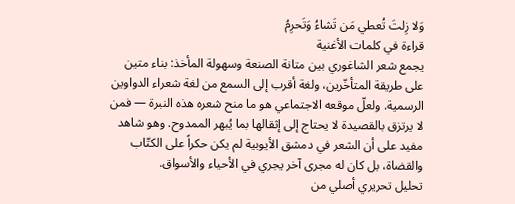وَلا زِلتَ تُعطي مَن تَشاءُ وَتَحرِمُ
قراءة في كلمات الأغنية
يجمع شعر الشاغوري بين متانة الصنعة وسهولة المأخذ: بناء متين على طريقة المتأخّرين، ولغة أقرب إلى السمع من لغة شعراء الدواوين الرسمية. ولعلّ موقعه الاجتماعي هو ما منح شعره هذه النبرة — فمن لا يرتزق بالقصيدة لا يحتاج إلى إثقالها بما يُبهر الممدوح. وهو شاهد مفيد على أن الشعر في دمشق الأيوبية لم يكن حكراً على الكتّاب والقضاة، بل كان له مجرى آخر يجري في الأحياء والأسواق.
تحليل تحريري أصلي من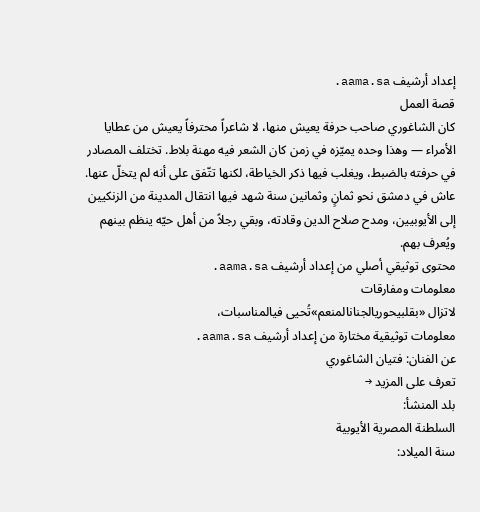إعداد أرشيف aama.sa.
قصة العمل
كان الشاغوري صاحب حرفة يعيش منها، لا شاعراً محترفاً يعيش من عطايا الأمراء — وهذا وحده يميّزه في زمن كان الشعر فيه مهنة بلاط. تختلف المصادر في حرفته بالضبط، ويغلب فيها ذكر الخياطة، لكنها تتّفق على أنه لم يتخلّ عنها. عاش في دمشق نحو ثمانٍ وثمانين سنة شهد فيها انتقال المدينة من الزنكيين إلى الأيوبيين، ومدح صلاح الدين وقادته، وبقي رجلاً من أهل حيّه ينظم بينهم ويُعرف بهم.
محتوى توثيقي أصلي من إعداد أرشيف aama.sa.
معلومات ومفارقات
لاتزال «بقلبيحوريالجنانالمنعم»تُحيى فيالمناسبات،
معلومات توثيقية مختارة من إعداد أرشيف aama.sa.
عن الفنان: فتيان الشاغوري
تعرف على المزيد →
بلد المنشأ:
السلطنة المصرية الأيوبية
سنة الميلاد: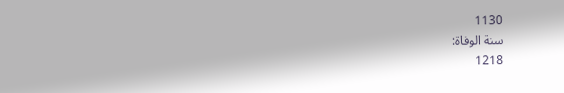1130
سنة الوفاة:
1218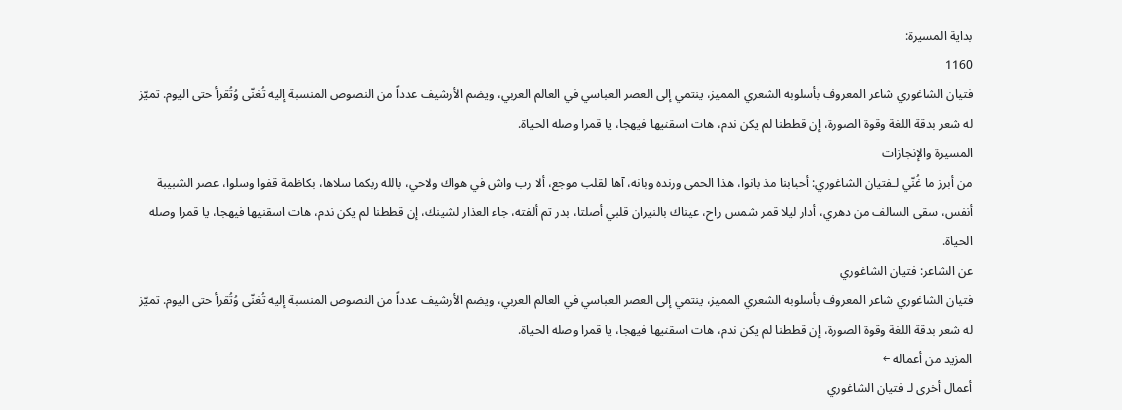بداية المسيرة:
1160
فتيان الشاغوري شاعر المعروف بأسلوبه الشعري المميز، ينتمي إلى العصر العباسي في العالم العربي، ويضم الأرشيف عدداً من النصوص المنسبة إليه تُغنّى وُتُقرأ حتى اليوم. تميّز له شعر بدقة اللغة وقوة الصورة، إن قططنا لم يكن ندم، هات اسقنيها فيهجا، يا قمرا وصله الحياة.
المسيرة والإنجازات
من أبرز ما غُنّي لـفتيان الشاغوري: أحبابنا مذ بانوا، هذا الحمى ورنده وبانه، آها لقلب موجع، ألا رب واش في هواك ولاحي، بالله ربكما سلاها، بكاظمة قفوا وسلوا، عصر الشبيبة أنفس، سقى السالف من دهري، أدار ليلا قمر شمس راح، عيناك بالنيران قلبي أصلتا، بدر تم ألفته، جاء العذار لشينك، إن قططنا لم يكن ندم، هات اسقنيها فيهجا، يا قمرا وصله الحياة.
عن الشاعر: فتيان الشاغوري
فتيان الشاغوري شاعر المعروف بأسلوبه الشعري المميز، ينتمي إلى العصر العباسي في العالم العربي، ويضم الأرشيف عدداً من النصوص المنسبة إليه تُغنّى وُتُقرأ حتى اليوم. تميّز له شعر بدقة اللغة وقوة الصورة، إن قططنا لم يكن ندم، هات اسقنيها فيهجا، يا قمرا وصله الحياة.
المزيد من أعماله ←
أعمال أخرى لـ فتيان الشاغوري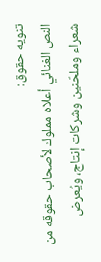تنويه حقوق:
النص الغنائي أعلاه مملوك لأصحاب حقوقه من شعراء وملحّنين وشركات إنتاج، ويُعرض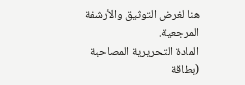هنا لغرض التوثيق والأرشفة المرجعية.
المادة التحريرية المصاحبة (بطاقة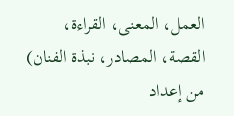العمل، المعنى، القراءة، القصة، المصادر، نبذة الفنان) من إعداد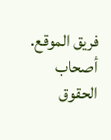فريق الموقع.
أصحاب الحقوق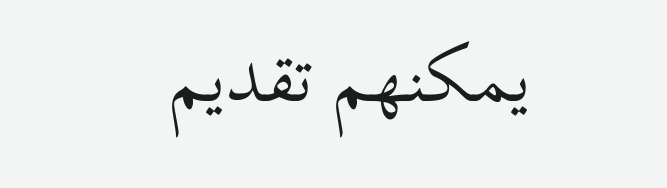يمكنهم تقديم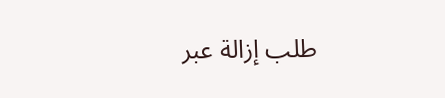طلب إزالة عبر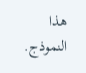هذا النموذج.